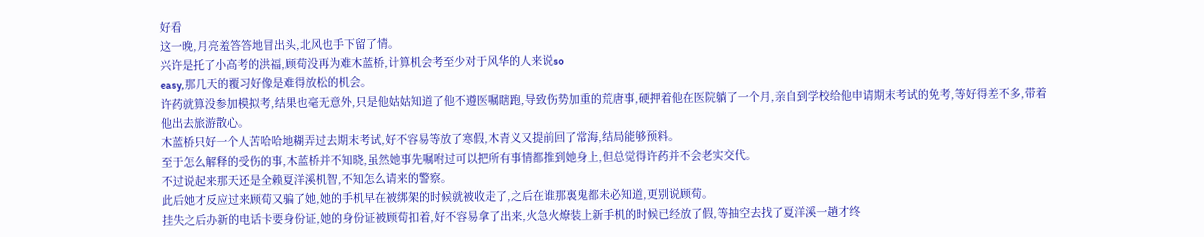好看
这一晚,月亮羞答答地冒出头,北风也手下留了情。
兴许是托了小高考的洪福,顾荀没再为难木蓝桥,计算机会考至少对于风华的人来说so
easy,那几天的覆习好像是难得放松的机会。
许药就算没参加模拟考,结果也毫无意外,只是他姑姑知道了他不遵医嘱瞎跑,导致伤势加重的荒唐事,硬押着他在医院躺了一个月,亲自到学校给他申请期末考试的免考,等好得差不多,带着他出去旅游散心。
木蓝桥只好一个人苦哈哈地糊弄过去期末考试,好不容易等放了寒假,木青义又提前回了常海,结局能够预料。
至于怎么解释的受伤的事,木蓝桥并不知晓,虽然她事先嘱咐过可以把所有事情都推到她身上,但总觉得许药并不会老实交代。
不过说起来那天还是全赖夏洋溪机智,不知怎么请来的警察。
此后她才反应过来顾荀又骗了她,她的手机早在被绑架的时候就被收走了,之后在谁那裏鬼都未必知道,更别说顾荀。
挂失之后办新的电话卡要身份证,她的身份证被顾荀扣着,好不容易拿了出来,火急火燎装上新手机的时候已经放了假,等抽空去找了夏洋溪一趟才终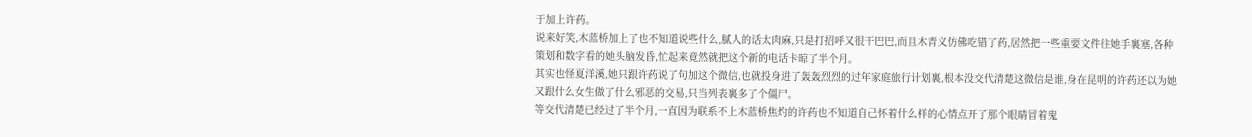于加上许药。
说来好笑,木蓝桥加上了也不知道说些什么,腻人的话太肉麻,只是打招呼又很干巴巴,而且木青义仿佛吃错了药,居然把一些重要文件往她手裏塞,各种策划和数字看的她头脑发昏,忙起来竟然就把这个新的电话卡晾了半个月。
其实也怪夏洋溪,她只跟许药说了句加这个微信,也就投身进了轰轰烈烈的过年家庭旅行计划裏,根本没交代清楚这微信是谁,身在昆明的许药还以为她又跟什么女生做了什么邪恶的交易,只当列表裏多了个僵尸。
等交代清楚已经过了半个月,一直因为联系不上木蓝桥焦灼的许药也不知道自己怀着什么样的心情点开了那个眼睛冒着鬼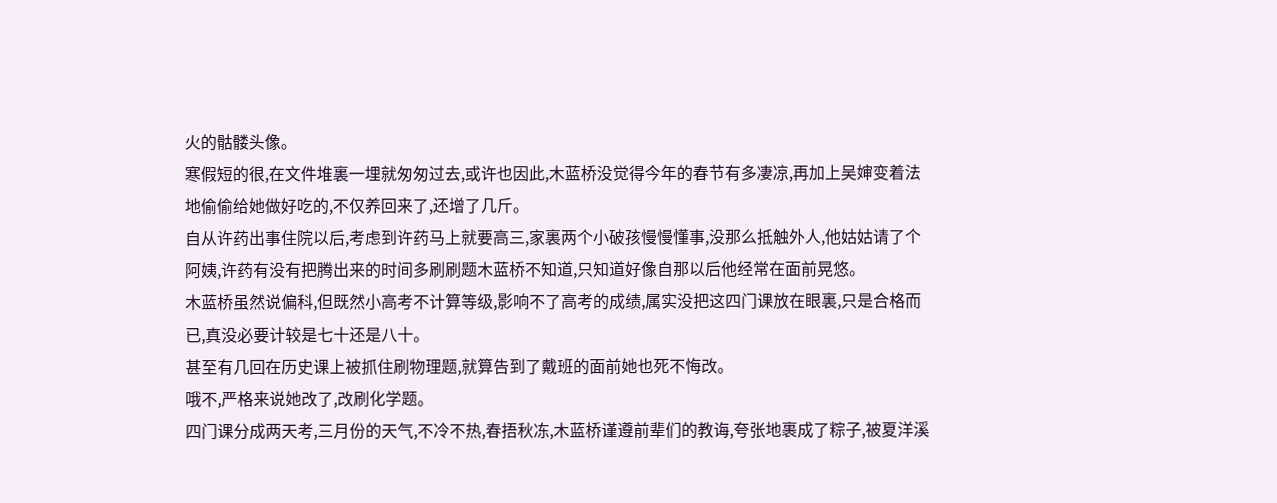火的骷髅头像。
寒假短的很,在文件堆裏一埋就匆匆过去,或许也因此,木蓝桥没觉得今年的春节有多凄凉,再加上吴婶变着法地偷偷给她做好吃的,不仅养回来了,还增了几斤。
自从许药出事住院以后,考虑到许药马上就要高三,家裏两个小破孩慢慢懂事,没那么抵触外人,他姑姑请了个阿姨,许药有没有把腾出来的时间多刷刷题木蓝桥不知道,只知道好像自那以后他经常在面前晃悠。
木蓝桥虽然说偏科,但既然小高考不计算等级,影响不了高考的成绩,属实没把这四门课放在眼裏,只是合格而已,真没必要计较是七十还是八十。
甚至有几回在历史课上被抓住刷物理题,就算告到了戴班的面前她也死不悔改。
哦不,严格来说她改了,改刷化学题。
四门课分成两天考,三月份的天气,不冷不热,春捂秋冻,木蓝桥谨遵前辈们的教诲,夸张地裹成了粽子,被夏洋溪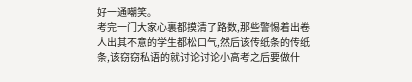好一通嘲笑。
考完一门大家心裏都摸清了路数,那些警惕着出卷人出其不意的学生都松口气,然后该传纸条的传纸条,该窃窃私语的就讨论讨论小高考之后要做什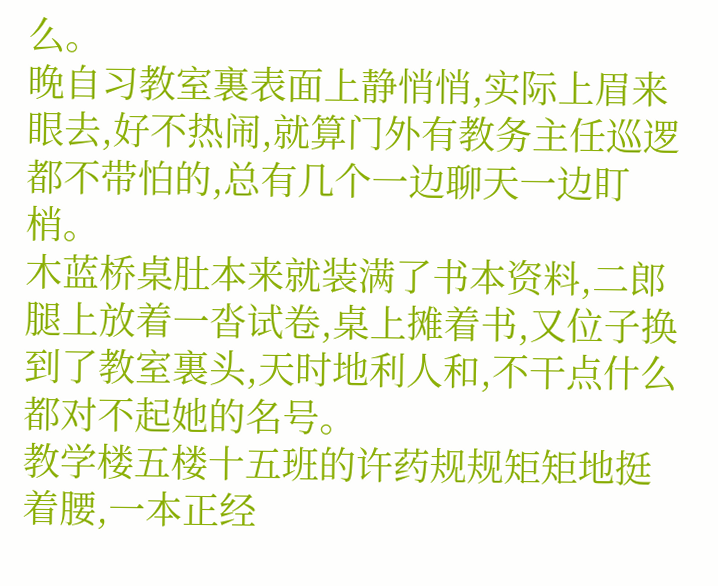么。
晚自习教室裏表面上静悄悄,实际上眉来眼去,好不热闹,就算门外有教务主任巡逻都不带怕的,总有几个一边聊天一边盯梢。
木蓝桥桌肚本来就装满了书本资料,二郎腿上放着一沓试卷,桌上摊着书,又位子换到了教室裏头,天时地利人和,不干点什么都对不起她的名号。
教学楼五楼十五班的许药规规矩矩地挺着腰,一本正经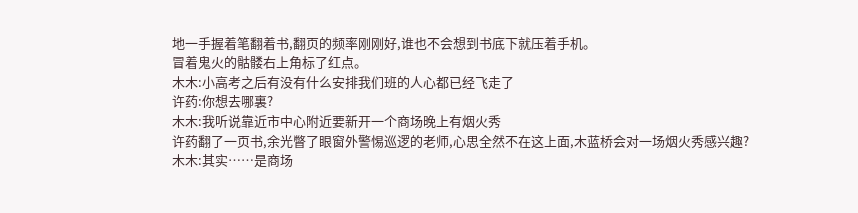地一手握着笔翻着书,翻页的频率刚刚好,谁也不会想到书底下就压着手机。
冒着鬼火的骷髅右上角标了红点。
木木:小高考之后有没有什么安排我们班的人心都已经飞走了
许药:你想去哪裏?
木木:我听说靠近市中心附近要新开一个商场晚上有烟火秀
许药翻了一页书,余光瞥了眼窗外警惕巡逻的老师,心思全然不在这上面,木蓝桥会对一场烟火秀感兴趣?
木木:其实……是商场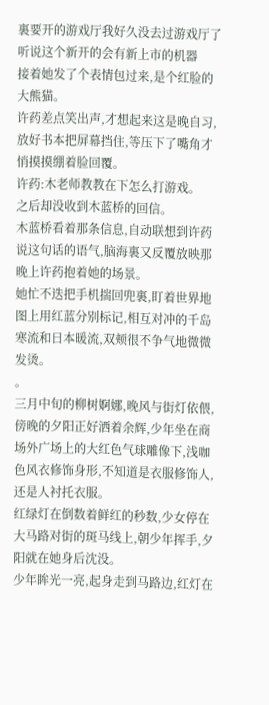裏要开的游戏厅我好久没去过游戏厅了听说这个新开的会有新上市的机器
接着她发了个表情包过来,是个红脸的大熊猫。
许药差点笑出声,才想起来这是晚自习,放好书本把屏幕挡住,等压下了嘴角才悄摸摸绷着脸回覆。
许药:木老师教教在下怎么打游戏。
之后却没收到木蓝桥的回信。
木蓝桥看着那条信息,自动联想到许药说这句话的语气,脑海裏又反覆放映那晚上许药抱着她的场景。
她忙不迭把手机揣回兜裏,盯着世界地图上用红蓝分别标记,相互对冲的千岛寒流和日本暖流,双颊很不争气地微微发烫。
。
三月中旬的柳树婀娜,晚风与街灯依偎,傍晚的夕阳正好洒着余辉,少年坐在商场外广场上的大红色气球雕像下,浅咖色风衣修饰身形,不知道是衣服修饰人,还是人衬托衣服。
红绿灯在倒数着鲜红的秒数,少女停在大马路对街的斑马线上,朝少年挥手,夕阳就在她身后沈没。
少年眸光一亮,起身走到马路边,红灯在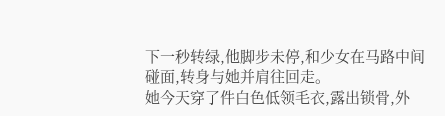下一秒转绿,他脚步未停,和少女在马路中间碰面,转身与她并肩往回走。
她今天穿了件白色低领毛衣,露出锁骨,外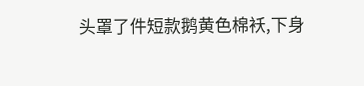头罩了件短款鹅黄色棉袄,下身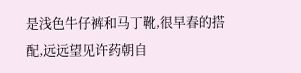是浅色牛仔裤和马丁靴,很早春的搭配,远远望见许药朝自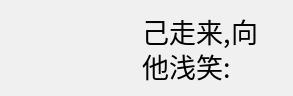己走来,向他浅笑: